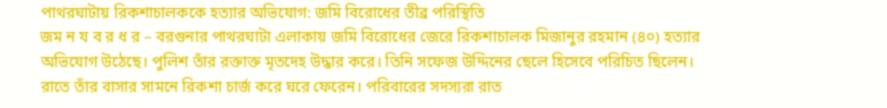পাথরঘাটায় রিকশাচালককে হত্যার অভিযোগ: জমি বিরোধের তীব্র পরিস্থিতি
জম ন য ব র ধ র – বরগুনার পাথরঘাটা এলাকায় জমি বিরোধের জেরে রিকশাচালক মিজানুর রহমান (৪০) হত্যার অভিযোগ উঠেছে। পুলিশ তাঁর রক্তাক্ত মৃতদেহ উদ্ধার করে। তিনি সফেজ উদ্দিনের ছেলে হিসেবে পরিচিত ছিলেন। রাতে তাঁর বাসার সামনে রিকশা চার্জ করে ঘরে ফেরেন। পরিবারের সদস্যরা রাত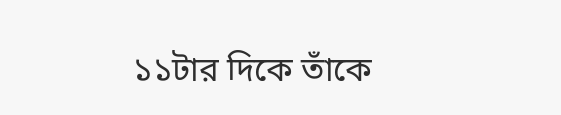১১টার দিকে তাঁকে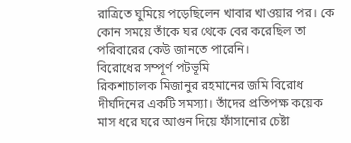রাত্রিতে ঘুমিয়ে পড়েছিলেন খাবার খাওয়ার পর। কে কোন সময়ে তাঁকে ঘর থেকে বের করেছিল তা পরিবারের কেউ জানতে পারেনি।
বিরোধের সম্পূর্ণ পটভূমি
রিকশাচালক মিজানুর রহমানের জমি বিরোধ দীর্ঘদিনের একটি সমস্যা। তাঁদের প্রতিপক্ষ কয়েক মাস ধরে ঘরে আগুন দিয়ে ফাঁসানোর চেষ্টা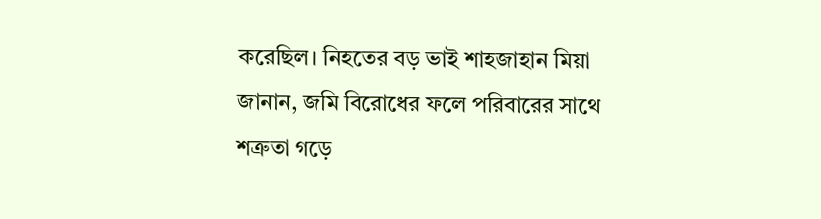করেছিল। নিহতের বড় ভাই শাহজাহান মিয়া জানান, জমি বিরোধের ফলে পরিবারের সাথে শত্রুতা গড়ে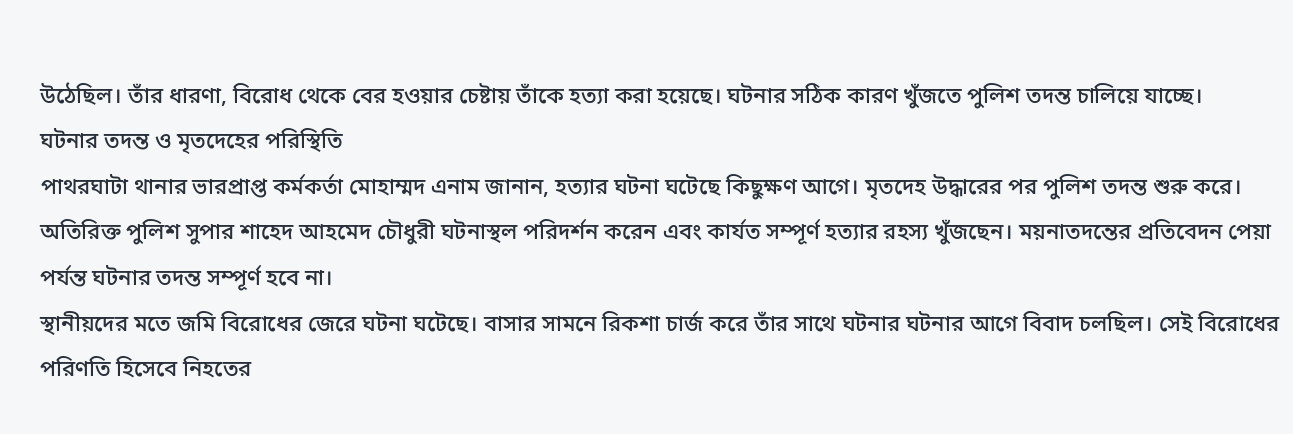উঠেছিল। তাঁর ধারণা, বিরোধ থেকে বের হওয়ার চেষ্টায় তাঁকে হত্যা করা হয়েছে। ঘটনার সঠিক কারণ খুঁজতে পুলিশ তদন্ত চালিয়ে যাচ্ছে।
ঘটনার তদন্ত ও মৃতদেহের পরিস্থিতি
পাথরঘাটা থানার ভারপ্রাপ্ত কর্মকর্তা মোহাম্মদ এনাম জানান, হত্যার ঘটনা ঘটেছে কিছুক্ষণ আগে। মৃতদেহ উদ্ধারের পর পুলিশ তদন্ত শুরু করে। অতিরিক্ত পুলিশ সুপার শাহেদ আহমেদ চৌধুরী ঘটনাস্থল পরিদর্শন করেন এবং কার্যত সম্পূর্ণ হত্যার রহস্য খুঁজছেন। ময়নাতদন্তের প্রতিবেদন পেয়া পর্যন্ত ঘটনার তদন্ত সম্পূর্ণ হবে না।
স্থানীয়দের মতে জমি বিরোধের জেরে ঘটনা ঘটেছে। বাসার সামনে রিকশা চার্জ করে তাঁর সাথে ঘটনার ঘটনার আগে বিবাদ চলছিল। সেই বিরোধের পরিণতি হিসেবে নিহতের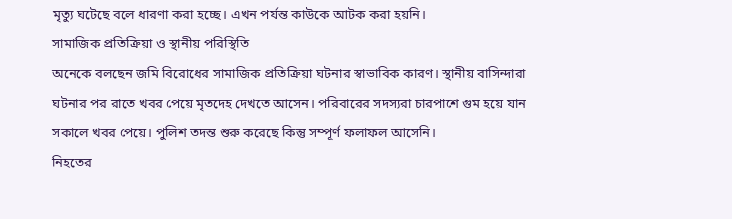মৃত্যু ঘটেছে বলে ধারণা করা হচ্ছে। এখন পর্যন্ত কাউকে আটক করা হয়নি।
সামাজিক প্রতিক্রিয়া ও স্থানীয় পরিস্থিতি
অনেকে বলছেন জমি বিরোধের সামাজিক প্রতিক্রিয়া ঘটনার স্বাভাবিক কারণ। স্থানীয় বাসিন্দারা ঘটনার পর রাতে খবর পেয়ে মৃতদেহ দেখতে আসেন। পরিবারের সদস্যরা চারপাশে গুম হয়ে যান সকালে খবর পেয়ে। পুলিশ তদন্ত শুরু করেছে কিন্তু সম্পূর্ণ ফলাফল আসেনি।
নিহতের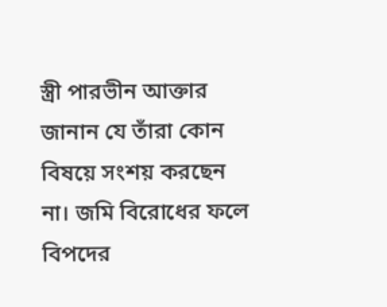স্ত্রী পারভীন আক্তার জানান যে তাঁরা কোন বিষয়ে সংশয় করছেন না। জমি বিরোধের ফলে বিপদের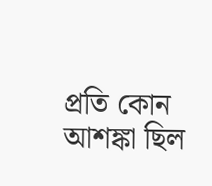প্রতি কোন আশঙ্কা ছিল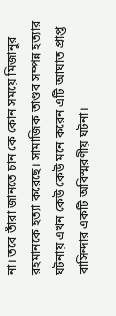না। তবে তাঁরা জানতে চান কে কোন সময়ে মিজানুর রহমানকে হত্যা করেছে। সামাজিক তাণ্ডব সম্পন্ন হত্যার ঘটনায় এখন কেউ কেউ মনে করেন এটি আঘাত প্রাপ্ত বাসিন্দার একটি অবিস্মরণীয় ঘটনা।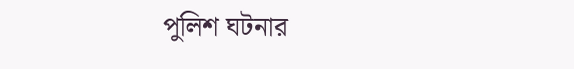পুলিশ ঘটনার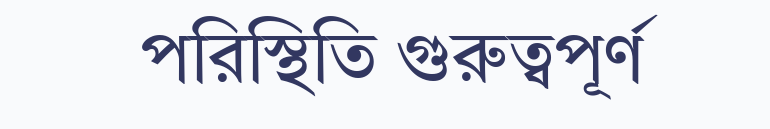পরিস্থিতি গুরুত্বপূর্ণ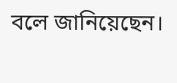বলে জানিয়েছেন।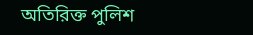অতিরিক্ত পুলিশ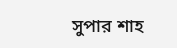সুপার শাহ